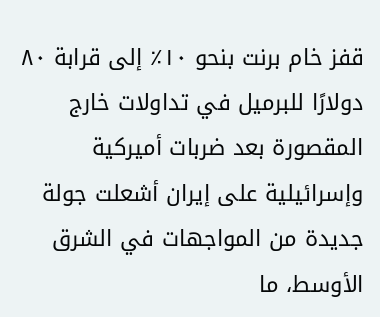قفز خام برنت بنحو ١٠٪ إلى قرابة ٨٠ دولارًا للبرميل في تداولات خارج المقصورة بعد ضربات أميركية وإسرائيلية على إيران أشعلت جولة جديدة من المواجهات في الشرق الأوسط، ما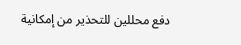دفع محللين للتحذير من إمكانية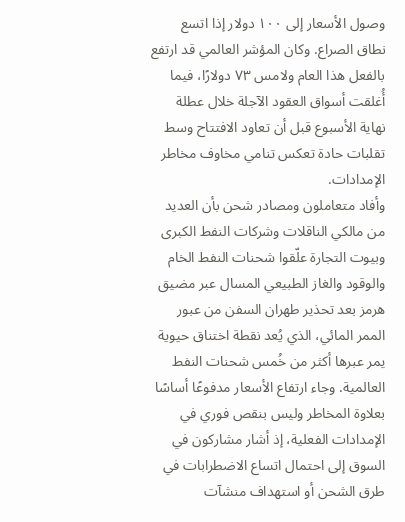وصول الأسعار إلى ١٠٠ دولار إذا اتسع نطاق الصراع. وكان المؤشر العالمي قد ارتفع بالفعل هذا العام ولامس ٧٣ دولارًا، فيما أُغلقت أسواق العقود الآجلة خلال عطلة نهاية الأسبوع قبل أن تعاود الافتتاح وسط تقلبات حادة تعكس تنامي مخاوف مخاطر الإمدادات.
وأفاد متعاملون ومصادر شحن بأن العديد من مالكي الناقلات وشركات النفط الكبرى وبيوت التجارة علّقوا شحنات النفط الخام والوقود والغاز الطبيعي المسال عبر مضيق هرمز بعد تحذير طهران السفن من عبور الممر المائي، الذي يُعد نقطة اختناق حيوية يمر عبرها أكثر من خُمس شحنات النفط العالمية. وجاء ارتفاع الأسعار مدفوعًا أساسًا بعلاوة المخاطر وليس بنقص فوري في الإمدادات الفعلية، إذ أشار مشاركون في السوق إلى احتمال اتساع الاضطرابات في طرق الشحن أو استهداف منشآت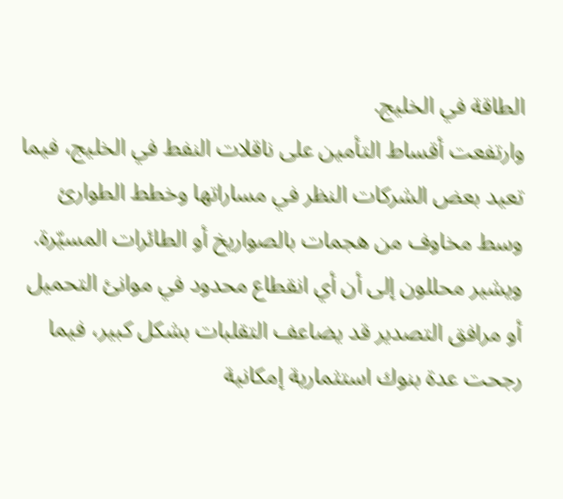الطاقة في الخليج.
وارتفعت أقساط التأمين على ناقلات النفط في الخليج، فيما تعيد بعض الشركات النظر في مساراتها وخطط الطوارئ وسط مخاوف من هجمات بالصواريخ أو الطائرات المسيّرة. ويشير محللون إلى أن أي انقطاع محدود في موانئ التحميل أو مرافق التصدير قد يضاعف التقلبات بشكل كبير، فيما رجحت عدة بنوك استثمارية إمكانية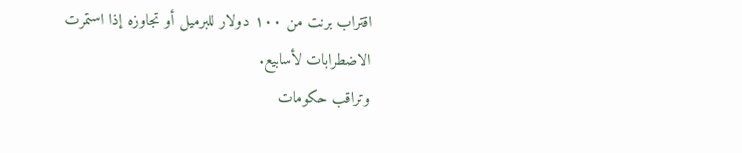اقتراب برنت من ١٠٠ دولار للبرميل أو تجاوزه إذا استمرت الاضطرابات لأسابيع.
وتراقب حكومات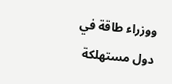ووزراء طاقة في دول مستهلكة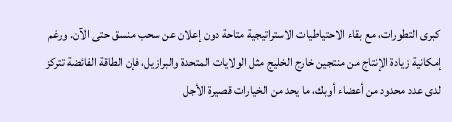كبرى التطورات، مع بقاء الاحتياطيات الاستراتيجية متاحة دون إعلان عن سحب منسق حتى الآن. ورغم إمكانية زيادة الإنتاج من منتجين خارج الخليج مثل الولايات المتحدة والبرازيل، فإن الطاقة الفائضة تتركز لدى عدد محدود من أعضاء أوبك، ما يحد من الخيارات قصيرة الأجل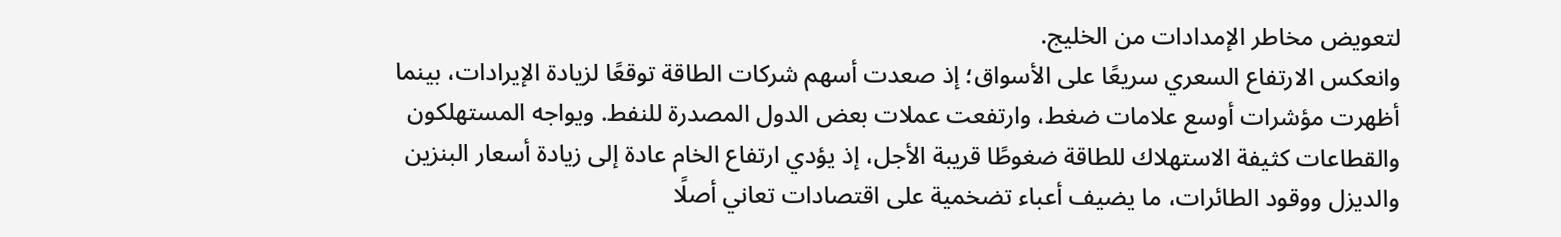لتعويض مخاطر الإمدادات من الخليج.
وانعكس الارتفاع السعري سريعًا على الأسواق؛ إذ صعدت أسهم شركات الطاقة توقعًا لزيادة الإيرادات، بينما أظهرت مؤشرات أوسع علامات ضغط، وارتفعت عملات بعض الدول المصدرة للنفط. ويواجه المستهلكون والقطاعات كثيفة الاستهلاك للطاقة ضغوطًا قريبة الأجل، إذ يؤدي ارتفاع الخام عادة إلى زيادة أسعار البنزين والديزل ووقود الطائرات، ما يضيف أعباء تضخمية على اقتصادات تعاني أصلًا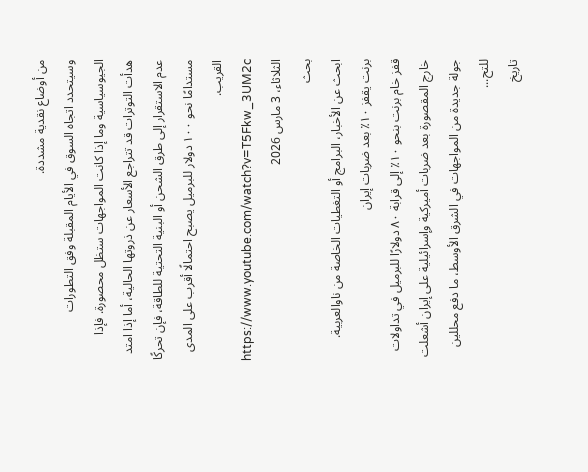من أوضاع نقدية مشددة.
وسيتحدد اتجاه السوق في الأيام المقبلة وفق التطورات الجيوسياسية وما إذا كانت المواجهات ستظل محصورة. فإذا هدأت التوترات قد تتراجع الأسعار عن ذروتها الحالية، أما إذا امتد عدم الاستقرار إلى طرق الشحن أو البنية التحتية للطاقة، فإن تحركًا مستدامًا نحو ١٠٠ دولار للبرميل يصبح احتمالًا أقرب على المدى القريب.
https://www.youtube.com/watch?v=T5Fkw_3UM2c
الثلاثاء، 3 مارس 2026
بحث
ابحث عن الأخبار، البرامج أو التغطيات الخاصة من ناوالعربية.
برنت يقفز ١٠٪ بعد ضربات إيران
قفز خام برنت بنحو ١٠٪ إلى قرابة ٨٠ دولارًا للبرميل في تداولات خارج المقصورة بعد ضربات أميركية وإسرائيلية على إيران أشعلت جولة جديدة من المواجهات في الشرق الأوسط، ما دفع محللين للتح...
تاريخ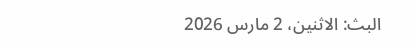البث: الاثنين، 2 مارس 2026